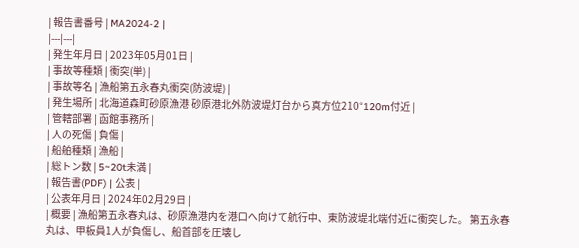| 報告書番号 | MA2024-2 |
|---|---|
| 発生年月日 | 2023年05月01日 |
| 事故等種類 | 衝突(単) |
| 事故等名 | 漁船第五永春丸衝突(防波堤) |
| 発生場所 | 北海道森町砂原漁港 砂原港北外防波堤灯台から真方位210°120m付近 |
| 管轄部署 | 函館事務所 |
| 人の死傷 | 負傷 |
| 船舶種類 | 漁船 |
| 総トン数 | 5~20t未満 |
| 報告書(PDF) | 公表 |
| 公表年月日 | 2024年02月29日 |
| 概要 | 漁船第五永春丸は、砂原漁港内を港口へ向けて航行中、東防波堤北端付近に衝突した。 第五永春丸は、甲板員1人が負傷し、船首部を圧壊し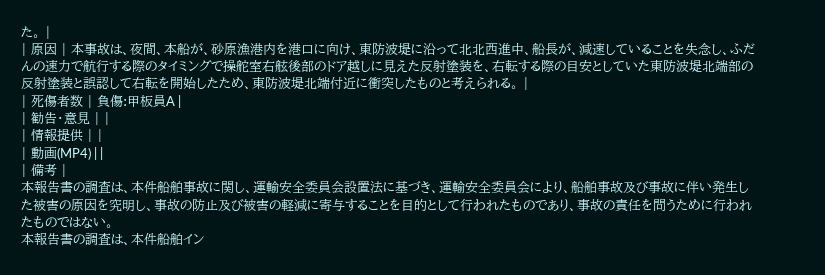た。 |
| 原因 | 本事故は、夜間、本船が、砂原漁港内を港口に向け、東防波堤に沿って北北西進中、船長が、減速していることを失念し、ふだんの速力で航行する際のタイミングで操舵室右舷後部のドア越しに見えた反射塗装を、右転する際の目安としていた東防波堤北端部の反射塗装と誤認して右転を開始したため、東防波堤北端付近に衝突したものと考えられる。 |
| 死傷者数 | 負傷:甲板員A |
| 勧告・意見 | |
| 情報提供 | |
| 動画(MP4) | |
| 備考 |
本報告書の調査は、本件船舶事故に関し、運輸安全委員会設置法に基づき、運輸安全委員会により、船舶事故及び事故に伴い発生した被害の原因を究明し、事故の防止及び被害の軽減に寄与することを目的として行われたものであり、事故の責任を問うために行われたものではない。
本報告書の調査は、本件船舶イン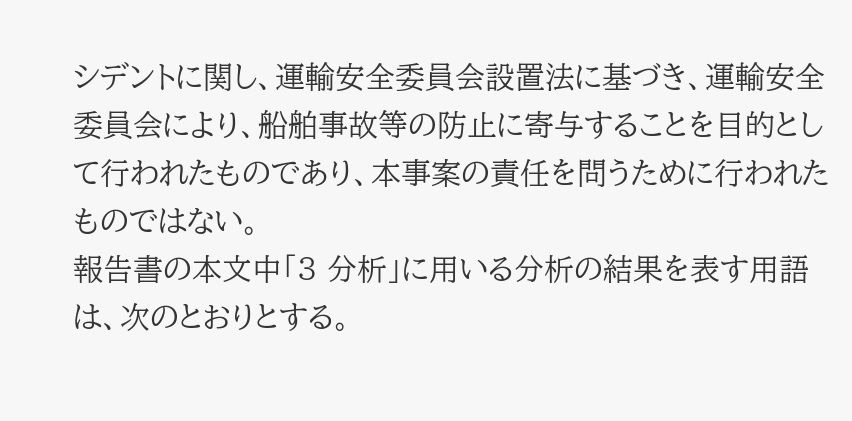シデントに関し、運輸安全委員会設置法に基づき、運輸安全委員会により、船舶事故等の防止に寄与することを目的として行われたものであり、本事案の責任を問うために行われたものではない。
報告書の本文中「3 分析」に用いる分析の結果を表す用語は、次のとおりとする。